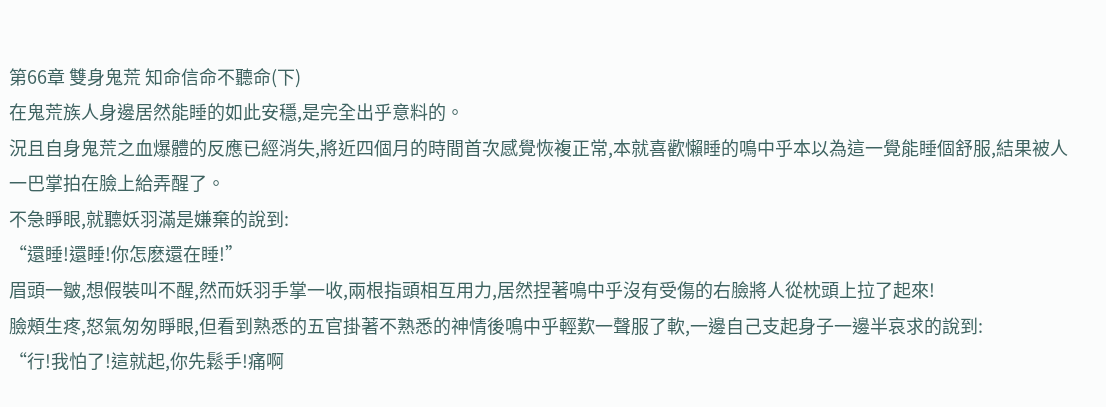第66章 雙身鬼荒 知命信命不聽命(下)
在鬼荒族人身邊居然能睡的如此安穩,是完全出乎意料的。
況且自身鬼荒之血爆體的反應已經消失,將近四個月的時間首次感覺恢複正常,本就喜歡懶睡的鳴中乎本以為這一覺能睡個舒服,結果被人一巴掌拍在臉上給弄醒了。
不急睜眼,就聽妖羽滿是嫌棄的說到:
“還睡!還睡!你怎麽還在睡!”
眉頭一皺,想假裝叫不醒,然而妖羽手掌一收,兩根指頭相互用力,居然捏著鳴中乎沒有受傷的右臉將人從枕頭上拉了起來!
臉頰生疼,怒氣匆匆睜眼,但看到熟悉的五官掛著不熟悉的神情後鳴中乎輕歎一聲服了軟,一邊自己支起身子一邊半哀求的說到:
“行!我怕了!這就起,你先鬆手!痛啊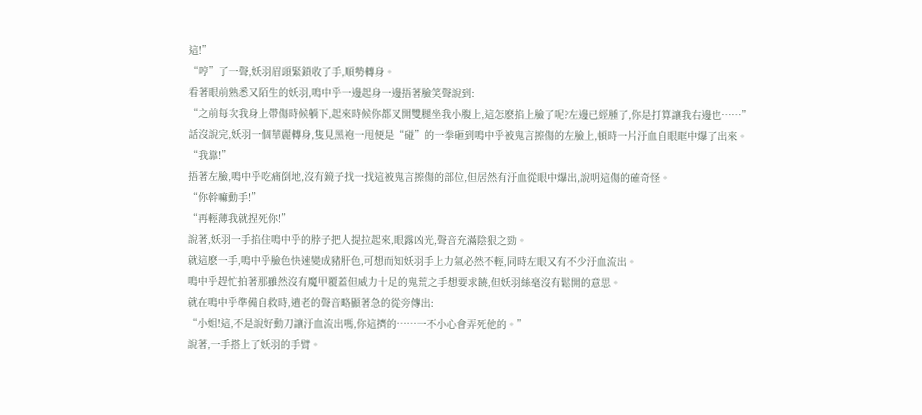這!”
“哼”了一聲,妖羽眉頭緊鎖收了手,順勢轉身。
看著眼前熟悉又陌生的妖羽,鳴中乎一邊起身一邊捂著臉笑聲說到:
“之前每次我身上帶傷時候躺下,起來時候你都叉開雙腿坐我小腹上,這怎麽掐上臉了呢?左邊已經腫了,你是打算讓我右邊也……”
話沒說完,妖羽一個華麗轉身,隻見黑袍一甩便是“碰”的一拳砸到鳴中乎被鬼言擦傷的左臉上,頓時一片汙血自眼眶中爆了出來。
“我靠!”
捂著左臉,鳴中乎吃痛倒地,沒有鏡子找一找這被鬼言擦傷的部位,但居然有汙血從眼中爆出,說明這傷的確奇怪。
“你幹嘛動手!”
“再輕薄我就捏死你!”
說著,妖羽一手掐住鳴中乎的脖子把人提拉起來,眼露凶光,聲音充滿陰狠之勁。
就這麽一手,鳴中乎臉色快速變成豬肝色,可想而知妖羽手上力氣必然不輕,同時左眼又有不少汙血流出。
鳴中乎趕忙拍著那雖然沒有魔甲覆蓋但威力十足的鬼荒之手想要求饒,但妖羽絲毫沒有鬆開的意思。
就在鳴中乎準備自救時,遺老的聲音略顯著急的從旁傳出:
“小姐!這,不是說好動刀讓汙血流出嗎,你這擠的……一不小心會弄死他的。”
說著,一手搭上了妖羽的手臂。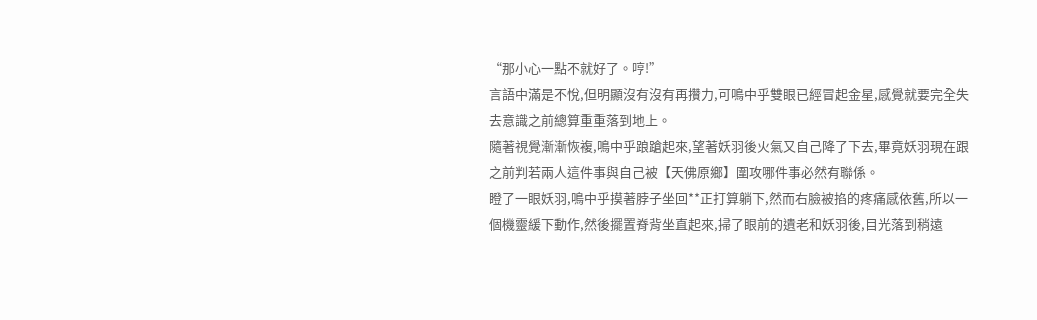“那小心一點不就好了。哼!”
言語中滿是不悅,但明顯沒有沒有再攢力,可鳴中乎雙眼已經冒起金星,感覺就要完全失去意識之前總算重重落到地上。
隨著視覺漸漸恢複,鳴中乎踉蹌起來,望著妖羽後火氣又自己降了下去,畢竟妖羽現在跟之前判若兩人這件事與自己被【天佛原鄉】圍攻哪件事必然有聯係。
瞪了一眼妖羽,鳴中乎摸著脖子坐回**正打算躺下,然而右臉被掐的疼痛感依舊,所以一個機靈緩下動作,然後擺置脊背坐直起來,掃了眼前的遺老和妖羽後,目光落到稍遠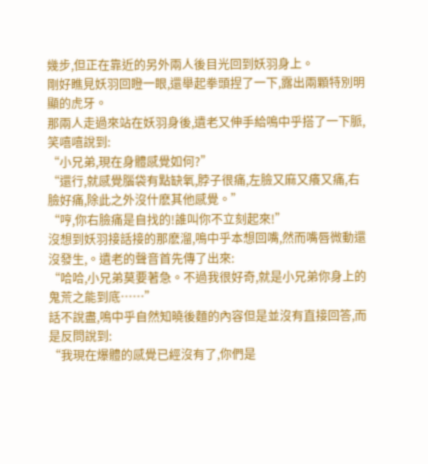幾步,但正在靠近的另外兩人後目光回到妖羽身上。
剛好瞧見妖羽回瞪一眼,還舉起拳頭捏了一下,露出兩顆特別明顯的虎牙。
那兩人走過來站在妖羽身後,遺老又伸手給鳴中乎搭了一下脈,笑嘻嘻說到:
“小兄弟,現在身體感覺如何?”
“還行,就感覺腦袋有點缺氧,脖子很痛,左臉又麻又癢又痛,右臉好痛,除此之外沒什麽其他感覺。”
“哼,你右臉痛是自找的!誰叫你不立刻起來!”
沒想到妖羽接話接的那麽溜,鳴中乎本想回嘴,然而嘴唇微動還沒發生,。遺老的聲音首先傳了出來:
“哈哈,小兄弟莫要著急。不過我很好奇,就是小兄弟你身上的鬼荒之能到底……”
話不說盡,鳴中乎自然知曉後麵的內容但是並沒有直接回答,而是反問說到:
“我現在爆體的感覺已經沒有了,你們是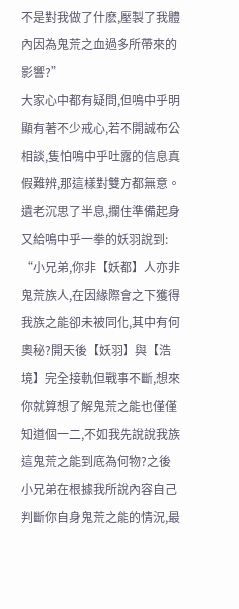不是對我做了什麽,壓製了我體內因為鬼荒之血過多所帶來的影響?”
大家心中都有疑問,但鳴中乎明顯有著不少戒心,若不開誠布公相談,隻怕鳴中乎吐露的信息真假難辨,那這樣對雙方都無意。
遺老沉思了半息,攔住準備起身又給鳴中乎一拳的妖羽說到:
“小兄弟,你非【妖都】人亦非鬼荒族人,在因緣際會之下獲得我族之能卻未被同化,其中有何奧秘?開天後【妖羽】與【浩境】完全接軌但戰事不斷,想來你就算想了解鬼荒之能也僅僅知道個一二,不如我先說說我族這鬼荒之能到底為何物?之後小兄弟在根據我所說內容自己判斷你自身鬼荒之能的情況,最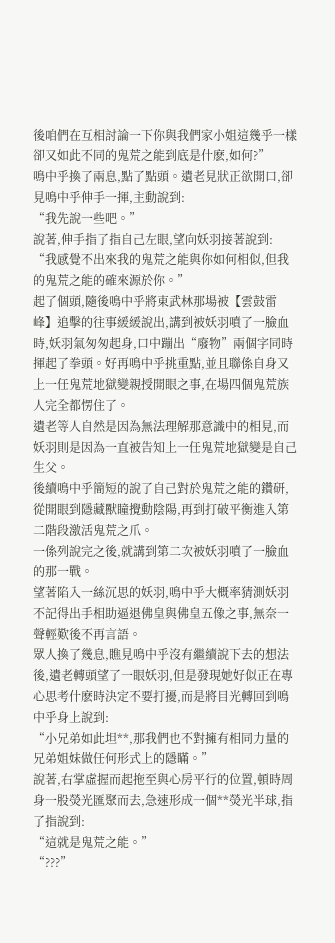後咱們在互相討論一下你與我們家小姐這幾乎一樣卻又如此不同的鬼荒之能到底是什麽,如何?”
鳴中乎換了兩息,點了點頭。遺老見狀正欲開口,卻見鳴中乎伸手一揮,主動說到:
“我先說一些吧。”
說著,伸手指了指自己左眼,望向妖羽接著說到:
“我感覺不出來我的鬼荒之能與你如何相似,但我的鬼荒之能的確來源於你。”
起了個頭,隨後鳴中乎將東武林那場被【雲鼓雷峰】追擊的往事緩緩說出,講到被妖羽噴了一臉血時,妖羽氣匆匆起身,口中蹦出“廢物”兩個字同時揮起了拳頭。好再鳴中乎挑重點,並且聯係自身又上一任鬼荒地獄變親授開眼之事,在場四個鬼荒族人完全都愣住了。
遺老等人自然是因為無法理解那意識中的相見,而妖羽則是因為一直被告知上一任鬼荒地獄變是自己生父。
後續鳴中乎簡短的說了自己對於鬼荒之能的鑽研,從開眼到隱藏獸瞳攪動陰陽,再到打破平衡進入第二階段激活鬼荒之爪。
一係列說完之後,就講到第二次被妖羽噴了一臉血的那一戰。
望著陷入一絲沉思的妖羽,鳴中乎大概率猜測妖羽不記得出手相助逼退佛皇與佛皇五像之事,無奈一聲輕歎後不再言語。
眾人換了幾息,瞧見鳴中乎沒有繼續說下去的想法後,遺老轉頭望了一眼妖羽,但是發現她好似正在專心思考什麽時決定不要打擾,而是將目光轉回到鳴中乎身上說到:
“小兄弟如此坦**,那我們也不對擁有相同力量的兄弟姐妹做任何形式上的隱瞞。”
說著,右掌虛握而起拖至與心房平行的位置,頓時周身一股熒光匯聚而去,急速形成一個**熒光半球,指了指說到:
“這就是鬼荒之能。”
“???”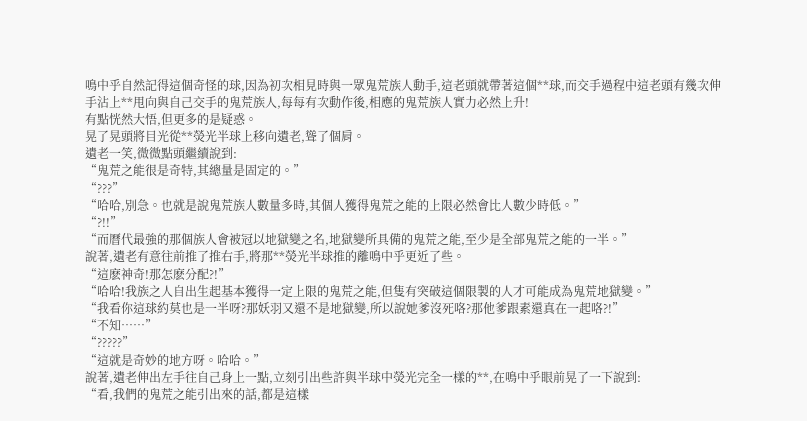鳴中乎自然記得這個奇怪的球,因為初次相見時與一眾鬼荒族人動手,這老頭就帶著這個**球,而交手過程中這老頭有幾次伸手沾上**甩向與自己交手的鬼荒族人,每每有次動作後,相應的鬼荒族人實力必然上升!
有點恍然大悟,但更多的是疑惑。
晃了晃頭將目光從**熒光半球上移向遺老,聳了個肩。
遺老一笑,微微點頭繼續說到:
“鬼荒之能很是奇特,其總量是固定的。”
“???”
“哈哈,別急。也就是說鬼荒族人數量多時,其個人獲得鬼荒之能的上限必然會比人數少時低。”
“?!!”
“而曆代最強的那個族人會被冠以地獄變之名,地獄變所具備的鬼荒之能,至少是全部鬼荒之能的一半。”
說著,遺老有意往前推了推右手,將那**熒光半球推的離鳴中乎更近了些。
“這麽神奇!那怎麽分配?!”
“哈哈!我族之人自出生起基本獲得一定上限的鬼荒之能,但隻有突破這個限製的人才可能成為鬼荒地獄變。”
“我看你這球約莫也是一半呀?那妖羽又還不是地獄變,所以說她爹沒死咯?那他爹跟素還真在一起咯?!”
“不知……”
“?????”
“這就是奇妙的地方呀。哈哈。”
說著,遺老伸出左手往自己身上一點,立刻引出些許與半球中熒光完全一樣的**,在鳴中乎眼前晃了一下說到:
“看,我們的鬼荒之能引出來的話,都是這樣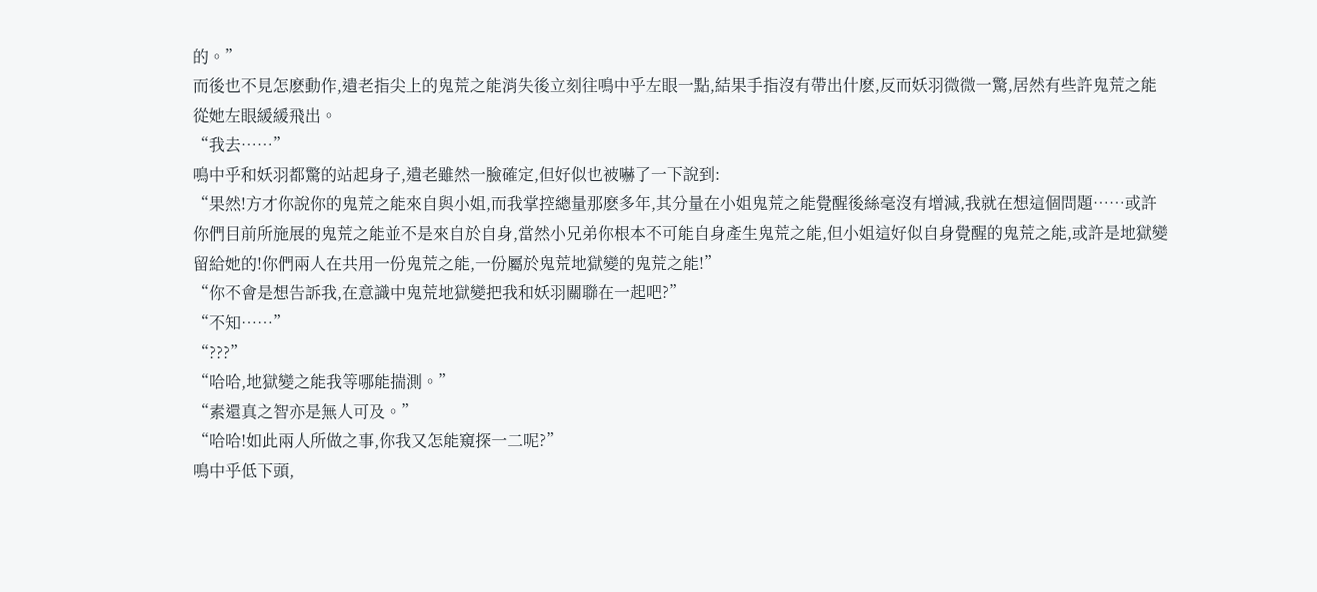的。”
而後也不見怎麽動作,遺老指尖上的鬼荒之能消失後立刻往鳴中乎左眼一點,結果手指沒有帶出什麽,反而妖羽微微一驚,居然有些許鬼荒之能從她左眼緩緩飛出。
“我去……”
鳴中乎和妖羽都驚的站起身子,遺老雖然一臉確定,但好似也被嚇了一下說到:
“果然!方才你說你的鬼荒之能來自與小姐,而我掌控總量那麽多年,其分量在小姐鬼荒之能覺醒後絲毫沒有增減,我就在想這個問題……或許你們目前所施展的鬼荒之能並不是來自於自身,當然小兄弟你根本不可能自身產生鬼荒之能,但小姐這好似自身覺醒的鬼荒之能,或許是地獄變留給她的!你們兩人在共用一份鬼荒之能,一份屬於鬼荒地獄變的鬼荒之能!”
“你不會是想告訴我,在意識中鬼荒地獄變把我和妖羽關聯在一起吧?”
“不知……”
“???”
“哈哈,地獄變之能我等哪能揣測。”
“素還真之智亦是無人可及。”
“哈哈!如此兩人所做之事,你我又怎能窺探一二呢?”
鳴中乎低下頭,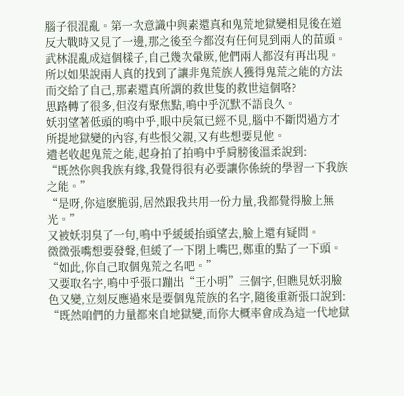腦子很混亂。第一次意識中與素還真和鬼荒地獄變相見後在道反大戰時又見了一邊,那之後至今都沒有任何見到兩人的苗頭。
武林混亂成這個樣子,自己幾次暈厥,他們兩人都沒有再出現。所以如果說兩人真的找到了讓非鬼荒族人獲得鬼荒之能的方法而交給了自己,那素還真所謂的救世隻的救世這個咯?
思路轉了很多,但沒有聚焦點,鳴中乎沉默不語良久。
妖羽望著低頭的鳴中乎,眼中戾氣已經不見,腦中不斷閃過方才所提地獄變的內容,有些恨父親,又有些想要見他。
遺老收起鬼荒之能,起身拍了拍鳴中乎肩膀後溫柔說到:
“既然你與我族有緣,我覺得很有必要讓你係統的學習一下我族之能。”
“是呀,你這麽脆弱,居然跟我共用一份力量,我都覺得臉上無光。”
又被妖羽臭了一句,鳴中乎緩緩抬頭望去,臉上還有疑問。
微微張嘴想要發聲,但緩了一下閉上嘴巴,鄭重的點了一下頭。
“如此,你自己取個鬼荒之名吧。”
又要取名字,鳴中乎張口蹦出“王小明”三個字,但瞧見妖羽臉色又變,立刻反應過來是要個鬼荒族的名字,隨後重新張口說到:
“既然咱們的力量都來自地獄變,而你大概率會成為這一代地獄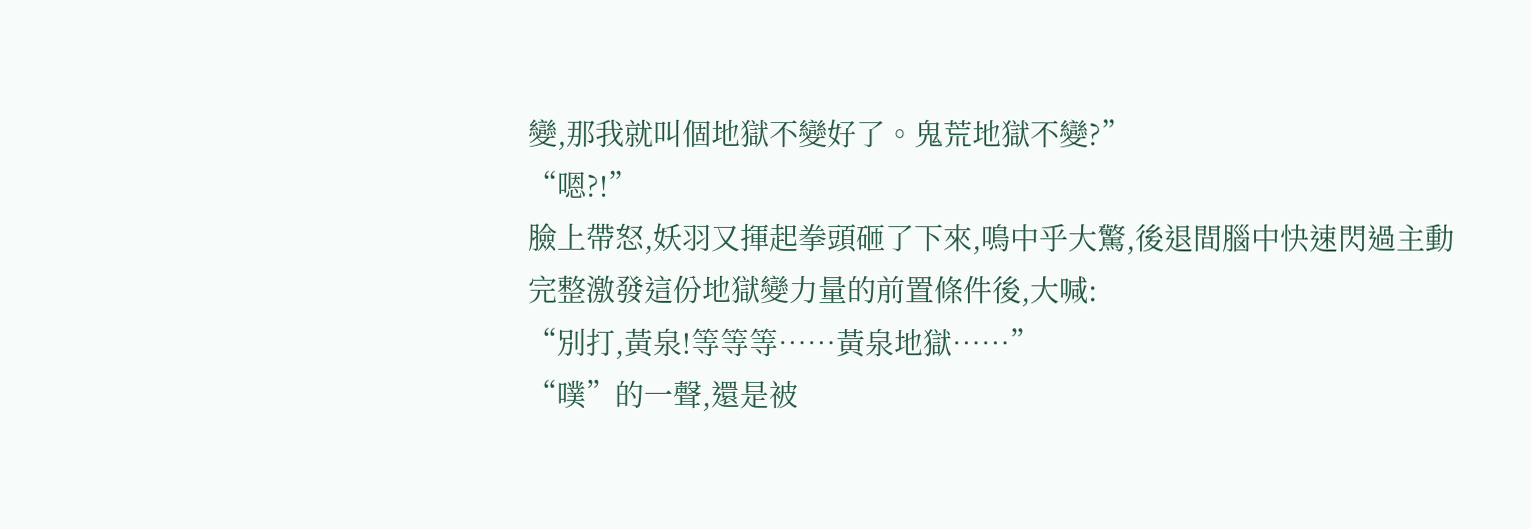變,那我就叫個地獄不變好了。鬼荒地獄不變?”
“嗯?!”
臉上帶怒,妖羽又揮起拳頭砸了下來,鳴中乎大驚,後退間腦中快速閃過主動完整激發這份地獄變力量的前置條件後,大喊:
“別打,黃泉!等等等……黃泉地獄……”
“噗”的一聲,還是被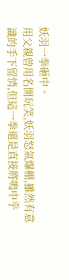妖羽一拳砸中。
用父親曾用名開玩笑,妖羽怒氣爆棚,雖然有意識的手下留情,但這一拳還是直接將鳴中乎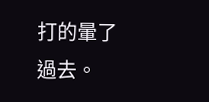打的暈了過去。